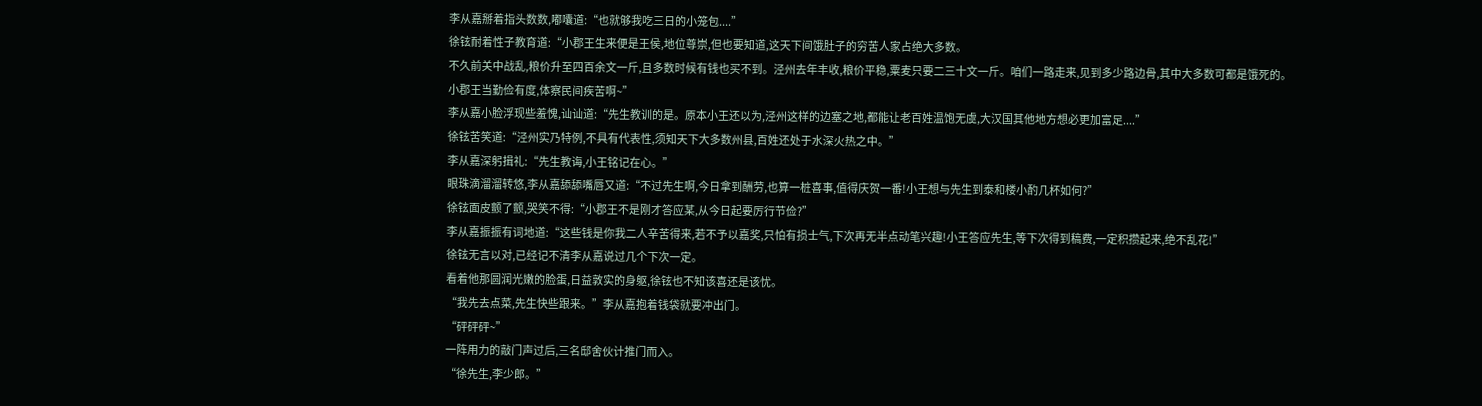李从嘉掰着指头数数,嘟囔道:“也就够我吃三日的小笼包....”
徐铉耐着性子教育道:“小郡王生来便是王侯,地位尊崇,但也要知道,这天下间饿肚子的穷苦人家占绝大多数。
不久前关中战乱,粮价升至四百余文一斤,且多数时候有钱也买不到。泾州去年丰收,粮价平稳,粟麦只要二三十文一斤。咱们一路走来,见到多少路边骨,其中大多数可都是饿死的。
小郡王当勤俭有度,体察民间疾苦啊~”
李从嘉小脸浮现些羞愧,讪讪道:“先生教训的是。原本小王还以为,泾州这样的边塞之地,都能让老百姓温饱无虞,大汉国其他地方想必更加富足....”
徐铉苦笑道:“泾州实乃特例,不具有代表性,须知天下大多数州县,百姓还处于水深火热之中。”
李从嘉深躬揖礼:“先生教诲,小王铭记在心。”
眼珠滴溜溜转悠,李从嘉舔舔嘴唇又道:“不过先生啊,今日拿到酬劳,也算一桩喜事,值得庆贺一番!小王想与先生到泰和楼小酌几杯如何?”
徐铉面皮颤了颤,哭笑不得:“小郡王不是刚才答应某,从今日起要厉行节俭?”
李从嘉振振有词地道:“这些钱是你我二人辛苦得来,若不予以嘉奖,只怕有损士气,下次再无半点动笔兴趣!小王答应先生,等下次得到稿费,一定积攒起来,绝不乱花!”
徐铉无言以对,已经记不清李从嘉说过几个下次一定。
看着他那圆润光嫩的脸蛋,日益敦实的身躯,徐铉也不知该喜还是该忧。
“我先去点菜,先生快些跟来。”李从嘉抱着钱袋就要冲出门。
“砰砰砰~”
一阵用力的敲门声过后,三名邸舍伙计推门而入。
“徐先生,李少郎。”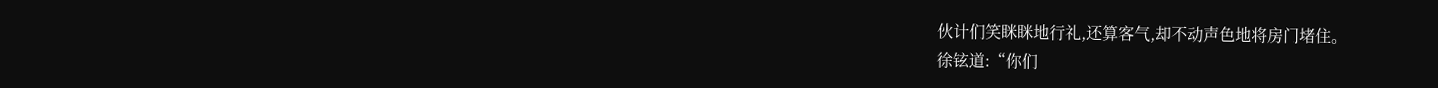伙计们笑眯眯地行礼,还算客气,却不动声色地将房门堵住。
徐铉道:“你们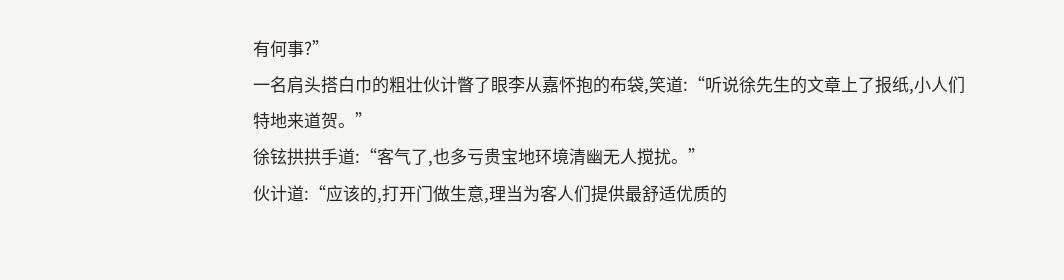有何事?”
一名肩头搭白巾的粗壮伙计瞥了眼李从嘉怀抱的布袋,笑道:“听说徐先生的文章上了报纸,小人们特地来道贺。”
徐铉拱拱手道:“客气了,也多亏贵宝地环境清幽无人搅扰。”
伙计道:“应该的,打开门做生意,理当为客人们提供最舒适优质的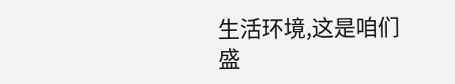生活环境,这是咱们盛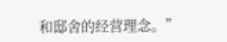和邸舍的经营理念。”